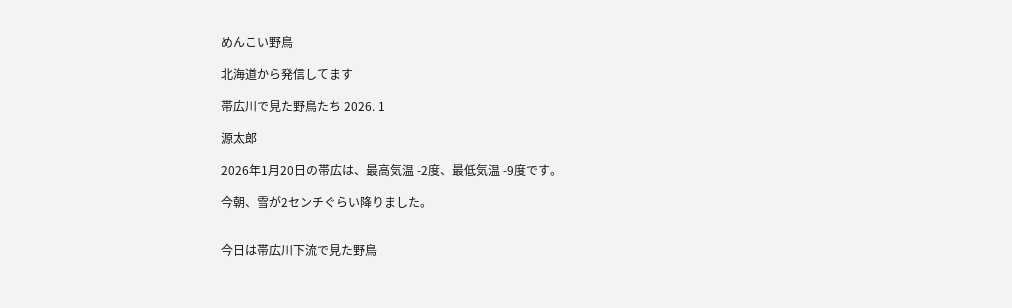めんこい野鳥

北海道から発信してます

帯広川で見た野鳥たち 2026. 1

源太郎

2026年1月20日の帯広は、最高気温 -2度、最低気温 -9度です。

今朝、雪が2センチぐらい降りました。


今日は帯広川下流で見た野鳥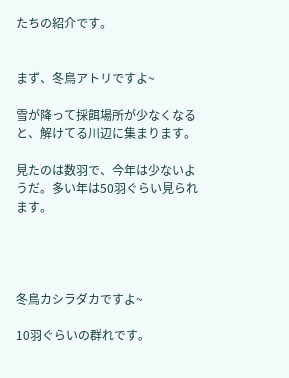たちの紹介です。


まず、冬鳥アトリですよ~

雪が降って採餌場所が少なくなると、解けてる川辺に集まります。

見たのは数羽で、今年は少ないようだ。多い年は50羽ぐらい見られます。




冬鳥カシラダカですよ~

10羽ぐらいの群れです。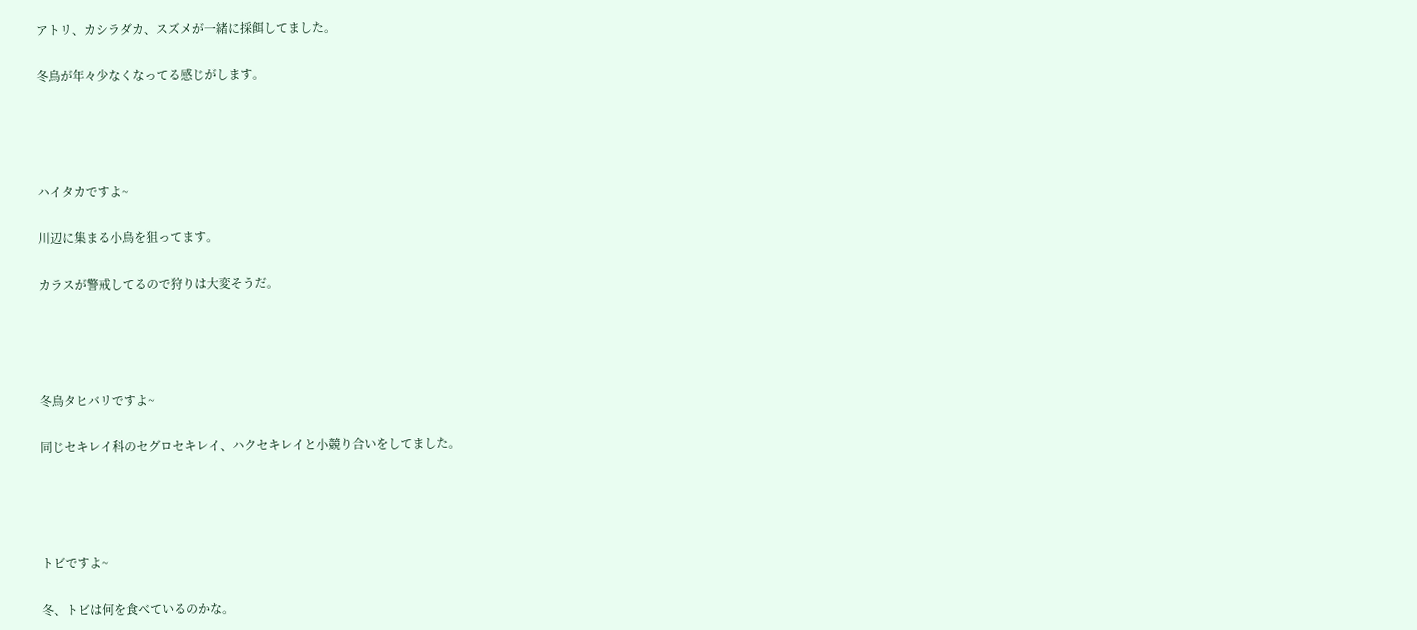アトリ、カシラダカ、スズメが一緒に採餌してました。

冬鳥が年々少なくなってる感じがします。




ハイタカですよ~

川辺に集まる小鳥を狙ってます。

カラスが警戒してるので狩りは大変そうだ。




冬鳥タヒバリですよ~

同じセキレイ科のセグロセキレイ、ハクセキレイと小競り合いをしてました。




トビですよ~

冬、トビは何を食べているのかな。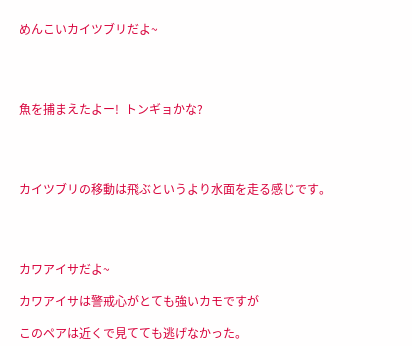めんこいカイツブリだよ~




魚を捕まえたよー!  トンギョかな?




カイツブリの移動は飛ぶというより水面を走る感じです。




カワアイサだよ~

カワアイサは警戒心がとても強いカモですが

このペアは近くで見てても逃げなかった。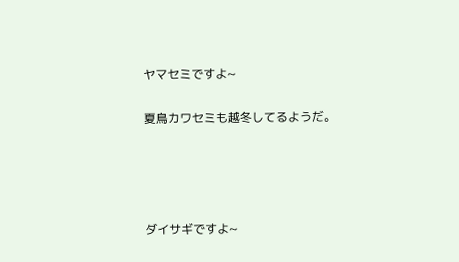ヤマセミですよ~

夏鳥カワセミも越冬してるようだ。




ダイサギですよ~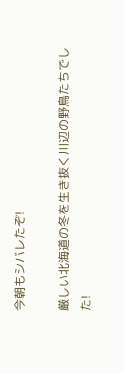今朝もシバレたぞ!

厳しい北海道の冬を生き抜く川辺の野鳥たちでした!